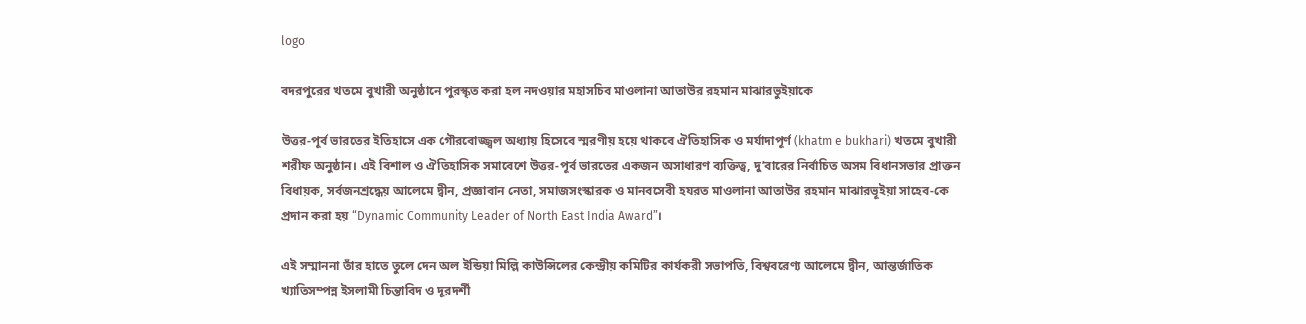logo

বদরপুরের খতমে বুখারী অনুষ্ঠানে পুরস্কৃত করা হল নদওয়ার মহাসচিব মাওলানা আতাউর রহমান মাঝারভুইয়াকে

উত্তর-পূর্ব ভারতের ইতিহাসে এক গৌরবোজ্জ্বল অধ্যায় হিসেবে স্মরণীয় হয়ে থাকবে ঐতিহাসিক ও মর্যাদাপূর্ণ (khatm e bukhari) খতমে বুখারী শরীফ অনুষ্ঠান। এই বিশাল ও ঐতিহাসিক সমাবেশে উত্তর-পূর্ব ভারতের একজন অসাধারণ ব্যক্তিত্ব, দু’বারের নির্বাচিত অসম বিধানসভার প্রাক্তন বিধায়ক, সর্বজনশ্রদ্ধেয় আলেমে দ্বীন, প্রজ্ঞাবান নেতা, সমাজসংস্কারক ও মানবসেবী হযরত মাওলানা আতাউর রহমান মাঝারভূইয়া সাহেব-কে প্রদান করা হয় “Dynamic Community Leader of North East India Award”।

এই সম্মাননা তাঁর হাতে তুলে দেন অল ইন্ডিয়া মিল্লি কাউন্সিলের কেন্দ্রীয় কমিটির কার্যকরী সভাপতি, বিশ্ববরেণ্য আলেমে দ্বীন, আন্তর্জাতিক খ্যাতিসম্পন্ন ইসলামী চিন্তাবিদ ও দূরদর্শী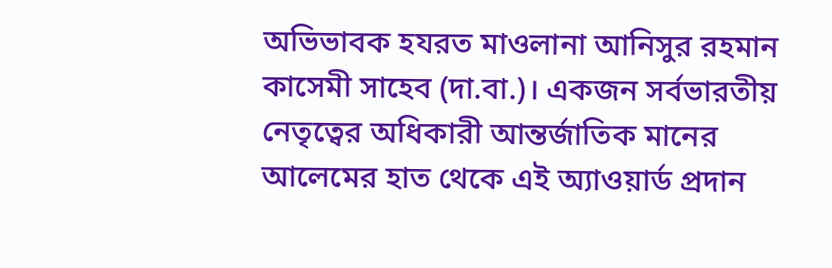অভিভাবক হযরত মাওলানা আনিসুর রহমান কাসেমী সাহেব (দা.বা.)। একজন সর্বভারতীয় নেতৃত্বের অধিকারী আন্তর্জাতিক মানের আলেমের হাত থেকে এই অ্যাওয়ার্ড প্রদান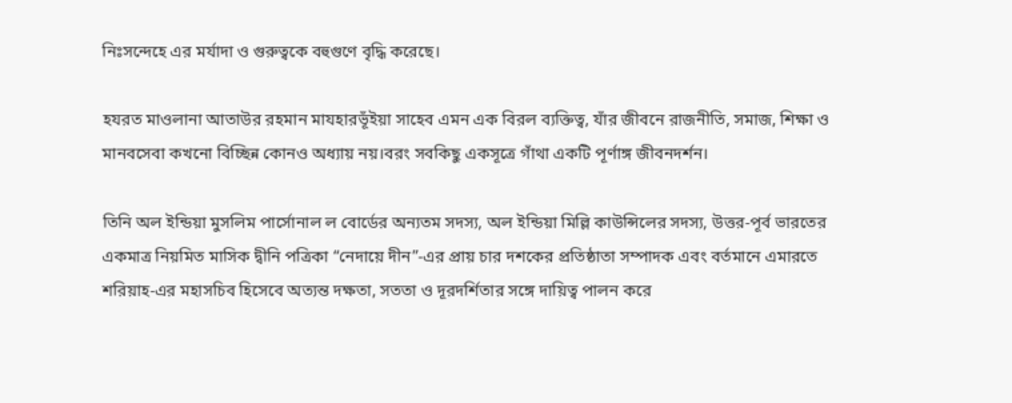নিঃসন্দেহে এর মর্যাদা ও গুরুত্বকে বহুগুণে বৃদ্ধি করেছে।

হযরত মাওলানা আতাউর রহমান মাযহারভূঁইয়া সাহেব এমন এক বিরল ব্যক্তিত্ব, যাঁর জীবনে রাজনীতি, সমাজ, শিক্ষা ও মানবসেবা কখনো বিচ্ছিন্ন কোনও অধ্যায় নয়।বরং সবকিছু একসূত্রে গাঁথা একটি পূর্ণাঙ্গ জীবনদর্শন।

তিনি অল ইন্ডিয়া মুসলিম পার্সোনাল ল বোর্ডের অন্যতম সদস্য, অল ইন্ডিয়া মিল্লি কাউন্সিলের সদস্য, উত্তর-পূর্ব ভারতের একমাত্র নিয়মিত মাসিক দ্বীনি পত্রিকা “নেদায়ে দীন”-এর প্রায় চার দশকের প্রতিষ্ঠাতা সম্পাদক এবং বর্তমানে এমারতে শরিয়াহ-এর মহাসচিব হিসেবে অত্যন্ত দক্ষতা, সততা ও দূরদর্শিতার সঙ্গে দায়িত্ব পালন করে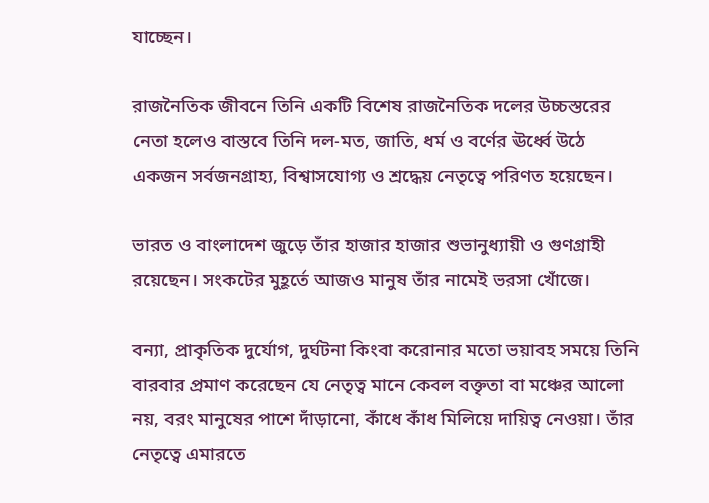যাচ্ছেন।

রাজনৈতিক জীবনে তিনি একটি বিশেষ রাজনৈতিক দলের উচ্চস্তরের নেতা হলেও বাস্তবে তিনি দল-মত, জাতি, ধর্ম ও বর্ণের ঊর্ধ্বে উঠে একজন সর্বজনগ্রাহ্য, বিশ্বাসযোগ্য ও শ্রদ্ধেয় নেতৃত্বে পরিণত হয়েছেন।

ভারত ও বাংলাদেশ জুড়ে তাঁর হাজার হাজার শুভানুধ্যায়ী ও গুণগ্রাহী রয়েছেন। সংকটের মুহূর্তে আজও মানুষ তাঁর নামেই ভরসা খোঁজে।

বন্যা, প্রাকৃতিক দুর্যোগ, দুর্ঘটনা কিংবা করোনার মতো ভয়াবহ সময়ে তিনি বারবার প্রমাণ করেছেন যে নেতৃত্ব মানে কেবল বক্তৃতা বা মঞ্চের আলো নয়, বরং মানুষের পাশে দাঁড়ানো, কাঁধে কাঁধ মিলিয়ে দায়িত্ব নেওয়া। তাঁর নেতৃত্বে এমারতে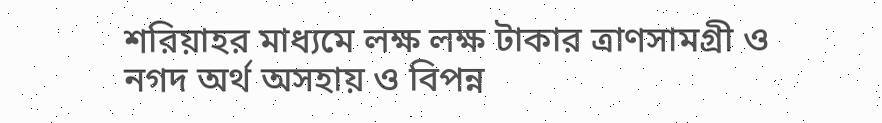শরিয়াহর মাধ্যমে লক্ষ লক্ষ টাকার ত্রাণসামগ্রী ও নগদ অর্থ অসহায় ও বিপন্ন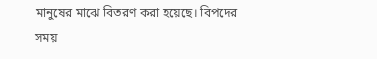মানুষের মাঝে বিতরণ করা হয়েছে। বিপদের সময়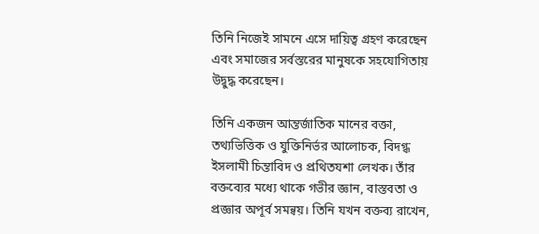তিনি নিজেই সামনে এসে দায়িত্ব গ্রহণ করেছেন এবং সমাজের সর্বস্তরের মানুষকে সহযোগিতায় উদ্বুদ্ধ করেছেন।

তিনি একজন আন্তর্জাতিক মানের বক্তা, তথ্যভিত্তিক ও যুক্তিনির্ভর আলোচক, বিদগ্ধ ইসলামী চিন্তাবিদ ও প্রথিতযশা লেখক। তাঁর বক্তব্যের মধ্যে থাকে গভীর জ্ঞান, বাস্তবতা ও প্রজ্ঞার অপূর্ব সমন্বয়। তিনি যখন বক্তব্য রাখেন,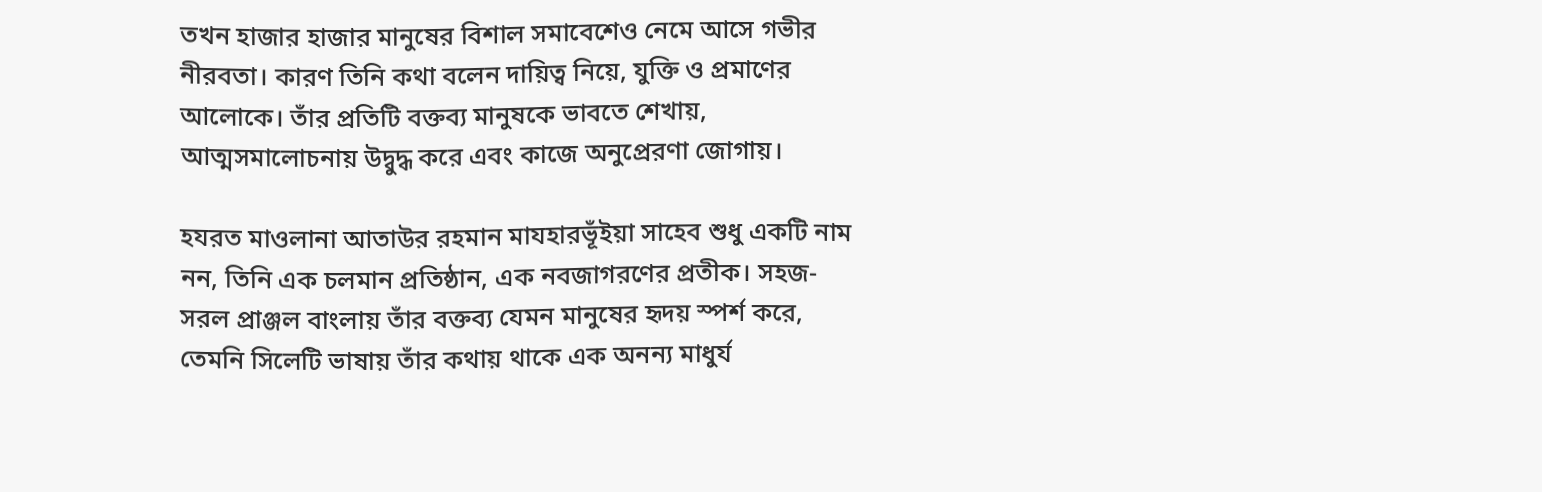তখন হাজার হাজার মানুষের বিশাল সমাবেশেও নেমে আসে গভীর নীরবতা। কারণ তিনি কথা বলেন দায়িত্ব নিয়ে, যুক্তি ও প্রমাণের আলোকে। তাঁর প্রতিটি বক্তব্য মানুষকে ভাবতে শেখায়, আত্মসমালোচনায় উদ্বুদ্ধ করে এবং কাজে অনুপ্রেরণা জোগায়।

হযরত মাওলানা আতাউর রহমান মাযহারভূঁইয়া সাহেব শুধু একটি নাম নন, তিনি এক চলমান প্রতিষ্ঠান, এক নবজাগরণের প্রতীক। সহজ-সরল প্রাঞ্জল বাংলায় তাঁর বক্তব্য যেমন মানুষের হৃদয় স্পর্শ করে, তেমনি সিলেটি ভাষায় তাঁর কথায় থাকে এক অনন্য মাধুর্য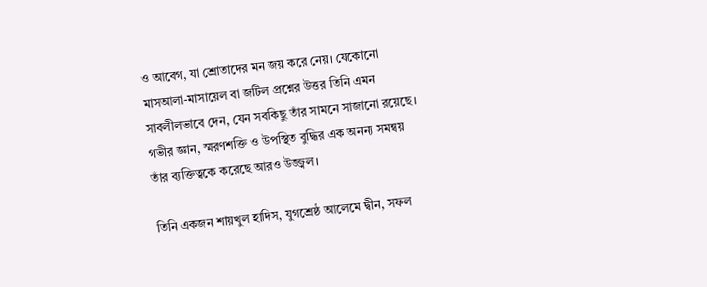ও আবেগ, যা শ্রোতাদের মন জয় করে নেয়। যেকোনো মাসআলা-মাসায়েল বা জটিল প্রশ্নের উত্তর তিনি এমন সাবলীলভাবে দেন, যেন সবকিছু তাঁর সামনে সাজানো রয়েছে। গভীর জ্ঞান, স্মরণশক্তি ও উপস্থিত বুদ্ধির এক অনন্য সমন্বয় তাঁর ব্যক্তিত্বকে করেছে আরও উজ্জ্বল।

তিনি একজন শায়খুল হাদিস, যুগশ্রেষ্ঠ আলেমে দ্বীন, সফল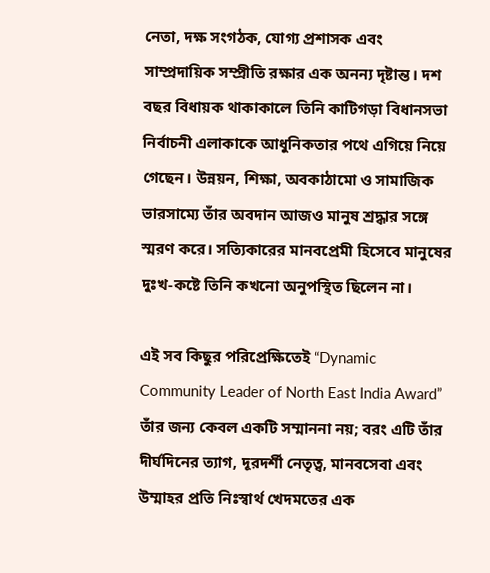নেতা, দক্ষ সংগঠক, যোগ্য প্রশাসক এবং সাম্প্রদায়িক সম্প্রীতি রক্ষার এক অনন্য দৃষ্টান্ত। দশ বছর বিধায়ক থাকাকালে তিনি কাটিগড়া বিধানসভা নির্বাচনী এলাকাকে আধুনিকতার পথে এগিয়ে নিয়ে গেছেন। উন্নয়ন, শিক্ষা, অবকাঠামো ও সামাজিক ভারসাম্যে তাঁর অবদান আজও মানুষ শ্রদ্ধার সঙ্গে স্মরণ করে। সত্যিকারের মানবপ্রেমী হিসেবে মানুষের দুঃখ-কষ্টে তিনি কখনো অনুপস্থিত ছিলেন না।

এই সব কিছুর পরিপ্রেক্ষিতেই “Dynamic Community Leader of North East India Award” তাঁর জন্য কেবল একটি সম্মাননা নয়; বরং এটি তাঁর দীর্ঘদিনের ত্যাগ, দূরদর্শী নেতৃত্ব, মানবসেবা এবং উম্মাহর প্রতি নিঃস্বার্থ খেদমতের এক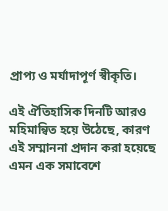প্রাপ্য ও মর্যাদাপূর্ণ স্বীকৃতি।

এই ঐতিহাসিক দিনটি আরও মহিমান্বিত হয়ে উঠেছে, কারণ এই সম্মাননা প্রদান করা হয়েছে এমন এক সমাবেশে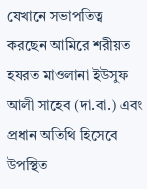যেখানে সভাপতিত্ব করছেন আমিরে শরীয়ত হযরত মাওলানা ইউসুফ আলী সাহেব (দা.বা.) এবং প্রধান অতিথি হিসেবে উপস্থিত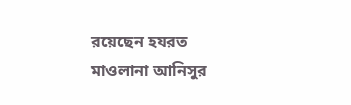রয়েছেন হযরত মাওলানা আনিসুর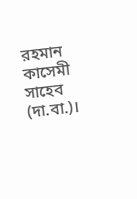রহমান কাসেমী সাহেব (দা.বা.)।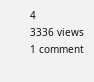4
3336 views
1 comment